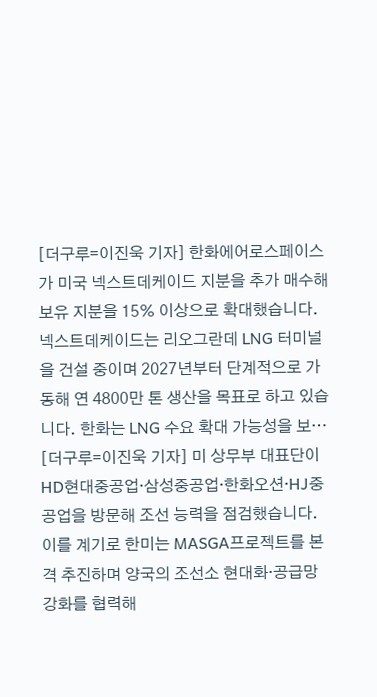[더구루=이진욱 기자] 한화에어로스페이스가 미국 넥스트데케이드 지분을 추가 매수해 보유 지분을 15% 이상으로 확대했습니다. 넥스트데케이드는 리오그란데 LNG 터미널을 건설 중이며 2027년부터 단계적으로 가동해 연 4800만 톤 생산을 목표로 하고 있습니다. 한화는 LNG 수요 확대 가능성을 보…
[더구루=이진욱 기자] 미 상무부 대표단이 HD현대중공업·삼성중공업·한화오션·HJ중공업을 방문해 조선 능력을 점검했습니다. 이를 계기로 한미는 MASGA프로젝트를 본격 추진하며 양국의 조선소 현대화·공급망 강화를 협력해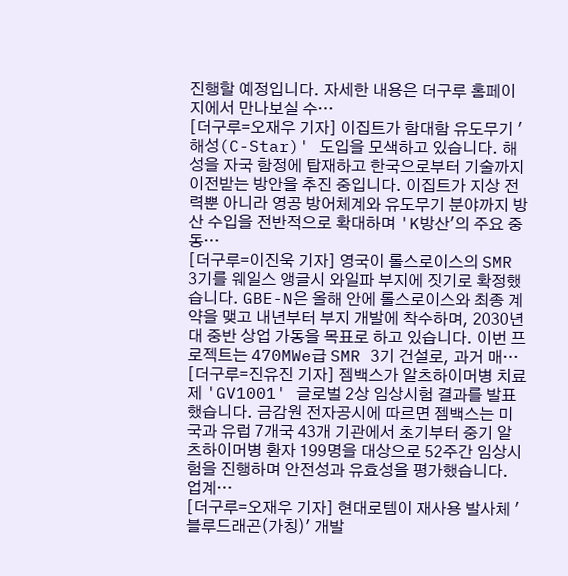진행할 예정입니다. 자세한 내용은 더구루 홈페이지에서 만나보실 수…
[더구루=오재우 기자] 이집트가 함대함 유도무기 '해성(C-Star)' 도입을 모색하고 있습니다. 해성을 자국 함정에 탑재하고 한국으로부터 기술까지 이전받는 방안을 추진 중입니다. 이집트가 지상 전력뿐 아니라 영공 방어체계와 유도무기 분야까지 방산 수입을 전반적으로 확대하며 'K방산'의 주요 중동…
[더구루=이진욱 기자] 영국이 롤스로이스의 SMR 3기를 웨일스 앵글시 와일파 부지에 짓기로 확정했습니다. GBE-N은 올해 안에 롤스로이스와 최종 계약을 맺고 내년부터 부지 개발에 착수하며, 2030년대 중반 상업 가동을 목표로 하고 있습니다. 이번 프로젝트는 470MWe급 SMR 3기 건설로, 과거 매…
[더구루=진유진 기자] 젬백스가 알츠하이머병 치료제 'GV1001' 글로벌 2상 임상시험 결과를 발표했습니다. 금감원 전자공시에 따르면 젬백스는 미국과 유럽 7개국 43개 기관에서 초기부터 중기 알츠하이머병 환자 199명을 대상으로 52주간 임상시험을 진행하며 안전성과 유효성을 평가했습니다. 업계…
[더구루=오재우 기자] 현대로템이 재사용 발사체 '블루드래곤(가칭)' 개발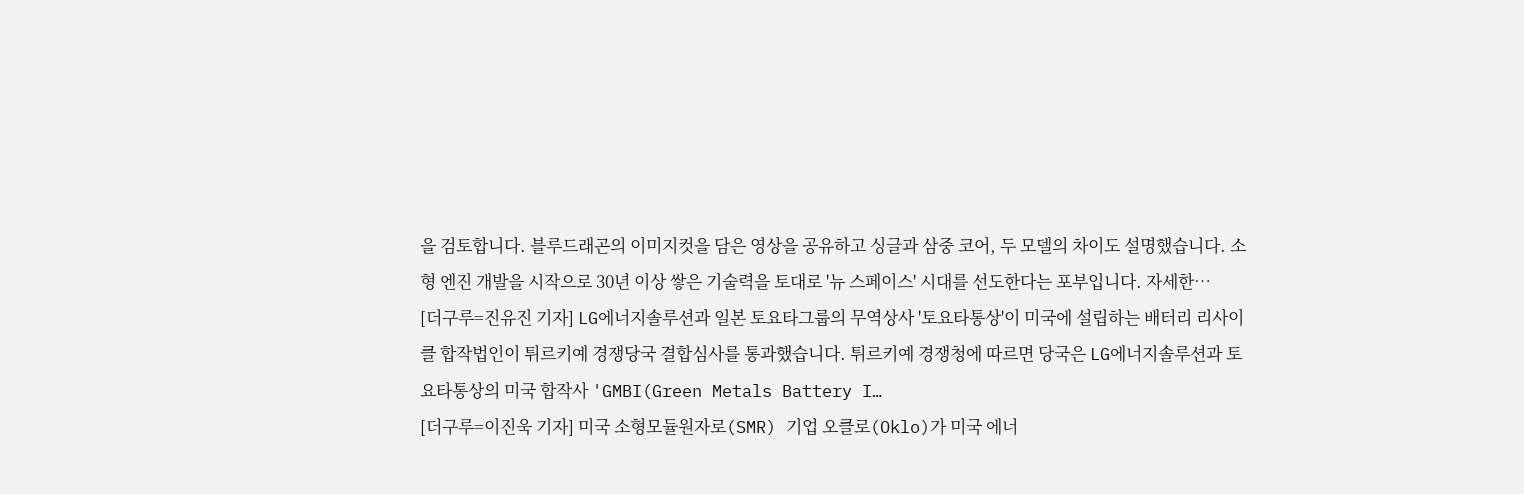을 검토합니다. 블루드래곤의 이미지컷을 담은 영상을 공유하고 싱글과 삼중 코어, 두 모델의 차이도 설명했습니다. 소형 엔진 개발을 시작으로 30년 이상 쌓은 기술력을 토대로 '뉴 스페이스' 시대를 선도한다는 포부입니다. 자세한…
[더구루=진유진 기자] LG에너지솔루션과 일본 토요타그룹의 무역상사 '토요타통상'이 미국에 설립하는 배터리 리사이클 합작법인이 튀르키예 경쟁당국 결합심사를 통과했습니다. 튀르키예 경쟁청에 따르면 당국은 LG에너지솔루션과 토요타통상의 미국 합작사 'GMBI(Green Metals Battery I…
[더구루=이진욱 기자] 미국 소형모듈원자로(SMR) 기업 오클로(Oklo)가 미국 에너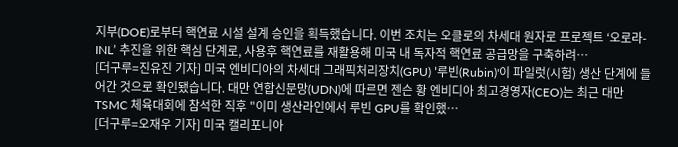지부(DOE)로부터 핵연료 시설 설계 승인을 획득했습니다. 이번 조치는 오클로의 차세대 원자로 프로젝트 ‘오로라-INL’ 추진을 위한 핵심 단계로, 사용후 핵연료를 재활용해 미국 내 독자적 핵연료 공급망을 구축하려…
[더구루=진유진 기자] 미국 엔비디아의 차세대 그래픽처리장치(GPU) '루빈(Rubin)'이 파일럿(시험) 생산 단계에 들어간 것으로 확인됐습니다. 대만 연합신문망(UDN)에 따르면 젠슨 황 엔비디아 최고경영자(CEO)는 최근 대만 TSMC 체육대회에 참석한 직후 "이미 생산라인에서 루빈 GPU를 확인했…
[더구루=오재우 기자] 미국 캘리포니아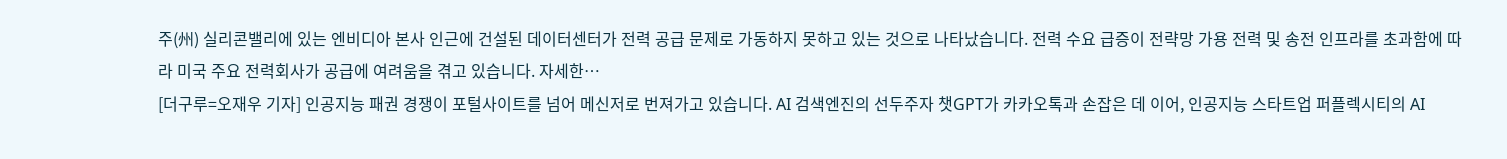주(州) 실리콘밸리에 있는 엔비디아 본사 인근에 건설된 데이터센터가 전력 공급 문제로 가동하지 못하고 있는 것으로 나타났습니다. 전력 수요 급증이 전략망 가용 전력 및 송전 인프라를 초과함에 따라 미국 주요 전력회사가 공급에 여려움을 겪고 있습니다. 자세한…
[더구루=오재우 기자] 인공지능 패권 경쟁이 포털사이트를 넘어 메신저로 번져가고 있습니다. AI 검색엔진의 선두주자 챗GPT가 카카오톡과 손잡은 데 이어, 인공지능 스타트업 퍼플렉시티의 AI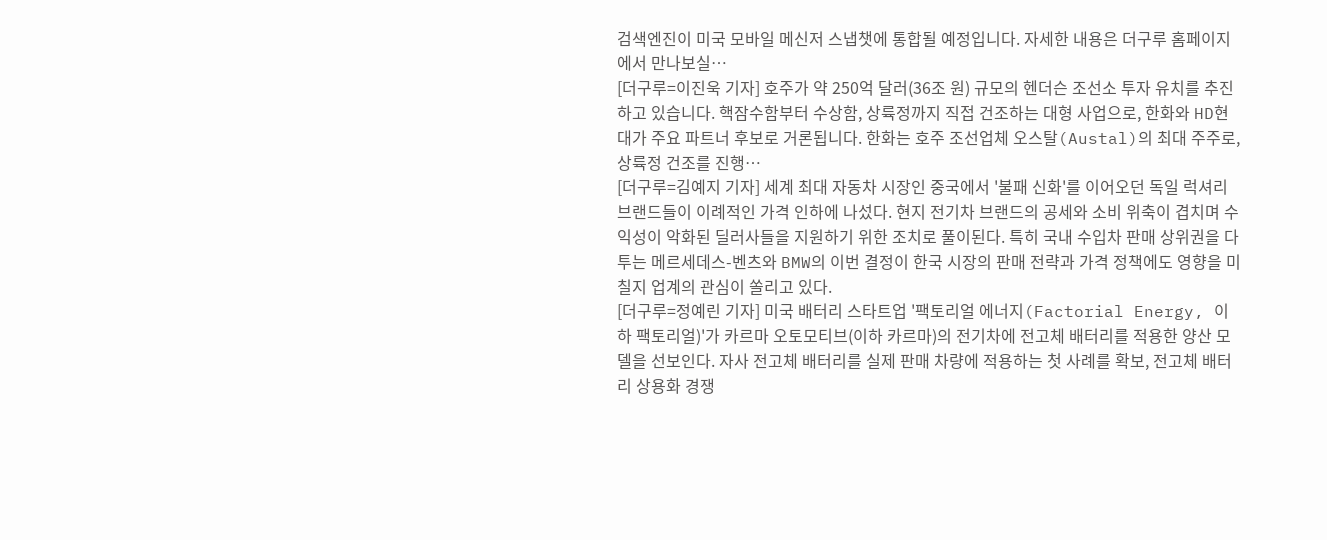검색엔진이 미국 모바일 메신저 스냅챗에 통합될 예정입니다. 자세한 내용은 더구루 홈페이지에서 만나보실…
[더구루=이진욱 기자] 호주가 약 250억 달러(36조 원) 규모의 헨더슨 조선소 투자 유치를 추진하고 있습니다. 핵잠수함부터 수상함, 상륙정까지 직접 건조하는 대형 사업으로, 한화와 HD현대가 주요 파트너 후보로 거론됩니다. 한화는 호주 조선업체 오스탈(Austal)의 최대 주주로, 상륙정 건조를 진행…
[더구루=김예지 기자] 세계 최대 자동차 시장인 중국에서 '불패 신화'를 이어오던 독일 럭셔리 브랜드들이 이례적인 가격 인하에 나섰다. 현지 전기차 브랜드의 공세와 소비 위축이 겹치며 수익성이 악화된 딜러사들을 지원하기 위한 조치로 풀이된다. 특히 국내 수입차 판매 상위권을 다투는 메르세데스-벤츠와 BMW의 이번 결정이 한국 시장의 판매 전략과 가격 정책에도 영향을 미칠지 업계의 관심이 쏠리고 있다.
[더구루=정예린 기자] 미국 배터리 스타트업 '팩토리얼 에너지(Factorial Energy, 이하 팩토리얼)'가 카르마 오토모티브(이하 카르마)의 전기차에 전고체 배터리를 적용한 양산 모델을 선보인다. 자사 전고체 배터리를 실제 판매 차량에 적용하는 첫 사례를 확보, 전고체 배터리 상용화 경쟁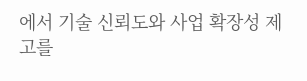에서 기술 신뢰도와 사업 확장성 제고를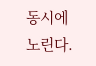동시에 노린다.